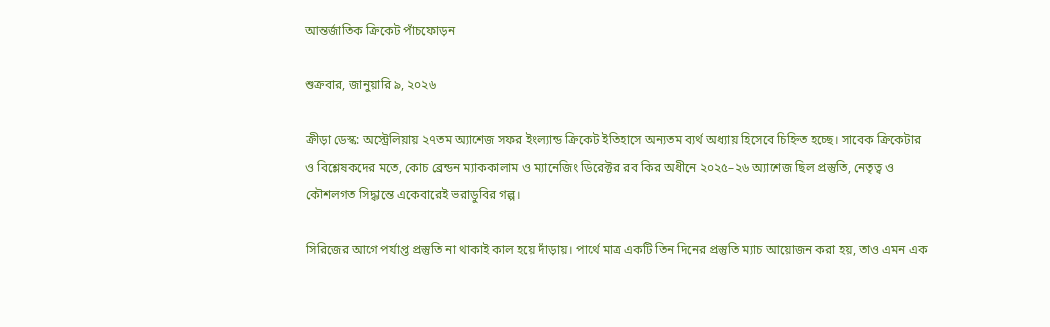আন্তর্জাতিক ক্রিকেট পাঁচফোড়ন

শুক্রবার, জানুয়ারি ৯, ২০২৬

ক্রীড়া ডেস্ক: অস্ট্রেলিয়ায় ২৭তম অ্যাশেজ সফর ইংল্যান্ড ক্রিকেট ইতিহাসে অন্যতম ব্যর্থ অধ্যায় হিসেবে চিহ্নিত হচ্ছে। সাবেক ক্রিকেটার ও বিশ্লেষকদের মতে, কোচ ব্রেন্ডন ম্যাককালাম ও ম্যানেজিং ডিরেক্টর রব কির অধীনে ২০২৫–২৬ অ্যাশেজ ছিল প্রস্তুতি, নেতৃত্ব ও কৌশলগত সিদ্ধান্তে একেবারেই ভরাডুবির গল্প।

সিরিজের আগে পর্যাপ্ত প্রস্তুতি না থাকাই কাল হয়ে দাঁড়ায়। পার্থে মাত্র একটি তিন দিনের প্রস্তুতি ম্যাচ আয়োজন করা হয়, তাও এমন এক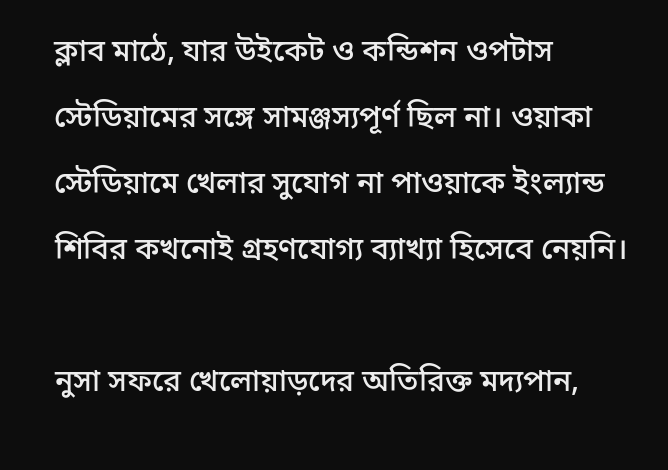ক্লাব মাঠে, যার উইকেট ও কন্ডিশন ওপটাস স্টেডিয়ামের সঙ্গে সামঞ্জস্যপূর্ণ ছিল না। ওয়াকা স্টেডিয়ামে খেলার সুযোগ না পাওয়াকে ইংল্যান্ড শিবির কখনোই গ্রহণযোগ্য ব্যাখ্যা হিসেবে নেয়নি।

নুসা সফরে খেলোয়াড়দের অতিরিক্ত মদ্যপান,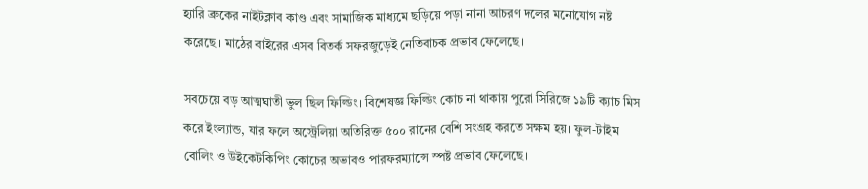হ্যারি ব্রুকের নাইটক্লাব কাণ্ড এবং সামাজিক মাধ্যমে ছড়িয়ে পড়া নানা আচরণ দলের মনোযোগ নষ্ট করেছে। মাঠের বাইরের এসব বিতর্ক সফরজুড়েই নেতিবাচক প্রভাব ফেলেছে।

সবচেয়ে বড় আত্মঘাতী ভুল ছিল ফিল্ডিং। বিশেষজ্ঞ ফিল্ডিং কোচ না থাকায় পুরো সিরিজে ১৯টি ক্যাচ মিস করে ইংল্যান্ড, যার ফলে অস্ট্রেলিয়া অতিরিক্ত ৫০০ রানের বেশি সংগ্রহ করতে সক্ষম হয়। ফুল-টাইম বোলিং ও উইকেটকিপিং কোচের অভাবও পারফরম্যান্সে স্পষ্ট প্রভাব ফেলেছে।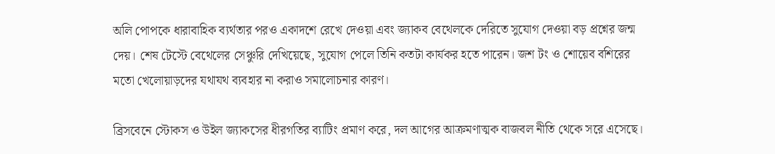অলি পোপকে ধারাবাহিক ব্যর্থতার পরও একাদশে রেখে দেওয়া এবং জ্যাকব বেথেলকে দেরিতে সুযোগ দেওয়া বড় প্রশ্নের জন্ম দেয়। শেষ টেস্টে বেথেলের সেঞ্চুরি দেখিয়েছে, সুযোগ পেলে তিনি কতটা কার্যকর হতে পারেন। জশ টং ও শোয়েব বশিরের মতো খেলোয়াড়দের যথাযথ ব্যবহার না করাও সমালোচনার কারণ।

ব্রিসবেনে স্টোকস ও উইল জ্যাকসের ধীরগতির ব্যাটিং প্রমাণ করে, দল আগের আক্রমণাত্মক বাজবল নীতি থেকে সরে এসেছে।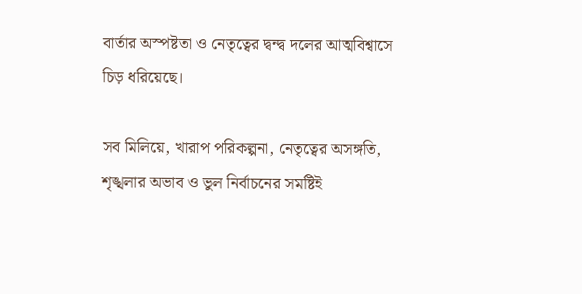বার্তার অস্পষ্টতা ও নেতৃত্বের দ্বন্দ্ব দলের আত্মবিশ্বাসে চিড় ধরিয়েছে।

সব মিলিয়ে, খারাপ পরিকল্পনা, নেতৃত্বের অসঙ্গতি, শৃঙ্খলার অভাব ও ভুল নির্বাচনের সমষ্টিই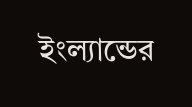ইংল্যান্ডের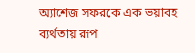অ্যাশেজ সফরকে এক ভয়াবহ ব্যর্থতায় রূপ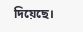দিয়েছে।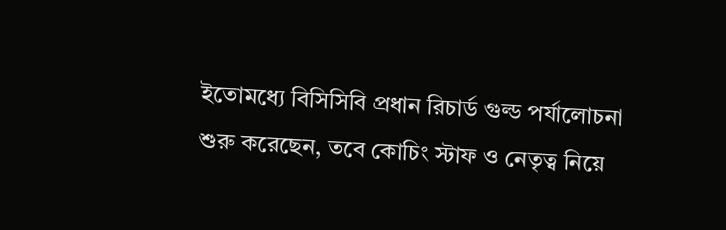ইতোমধ্যে বিসিসিবি প্রধান রিচার্ড গুল্ড পর্যালোচনা শুরু করেছেন, তবে কোচিং স্টাফ ও নেতৃত্ব নিয়ে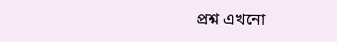প্রশ্ন এখনো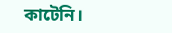কাটেনি।